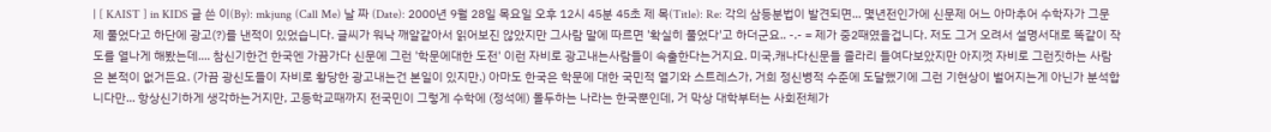| [ KAIST ] in KIDS 글 쓴 이(By): mkjung (Call Me) 날 짜 (Date): 2000년 9월 28일 목요일 오후 12시 45분 45초 제 목(Title): Re: 각의 삼등분법이 발견되면... 몇년전인가에 신문제 어느 아마추어 수학자가 그문제 풀었다고 하단에 광고(?)를 낸적이 있었습니다. 글씨가 워낙 깨알같아서 읽어보진 않았지만 그사람 말에 따르면 '확실히 풀었다'고 하더군요.. -.- = 제가 중2때였을겁니다. 저도 그거 오려서 설명서대로 똑같이 작도를 열나게 해봤는데.... 참신기한건 한국엔 가끔가다 신문에 그런 '학문에대한 도전' 이런 자비로 광고내는사람들이 속출한다는거지요. 미국,캐나다신문들 졸라리 들여다보았지만 아지껏 자비로 그런짓하는 사람은 본적이 없거든요. (가끔 광신도들이 자비로 황당한 광고내는건 본일이 있지만.) 아마도 한국은 학문에 대한 국민적 열기와 스트레스가, 거희 정신병적 수준에 도달했기에 그런 기현상이 벌어지는게 아닌가 분석합니다만... 항상신기하게 생각하는거지만, 고등학교때까지 전국민이 그렇게 수학에 (정석에) 몰두하는 나라는 한국뿐인데, 거 막상 대학부터는 사회전체가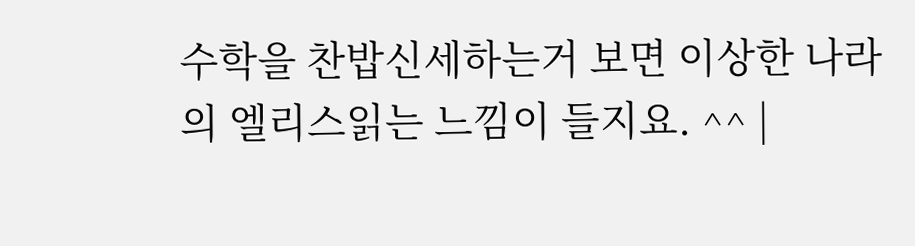수학을 찬밥신세하는거 보면 이상한 나라의 엘리스읽는 느낌이 들지요. ^^ |